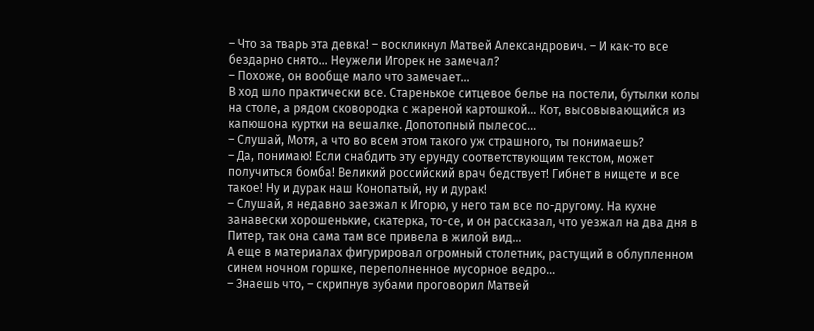– Что за тварь эта девка! – воскликнул Матвей Александрович. – И как-то все бездарно снято… Неужели Игорек не замечал?
– Похоже, он вообще мало что замечает…
В ход шло практически все. Старенькое ситцевое белье на постели, бутылки колы на столе, а рядом сковородка с жареной картошкой… Кот, высовывающийся из капюшона куртки на вешалке. Допотопный пылесос…
– Слушай, Мотя, а что во всем этом такого уж страшного, ты понимаешь?
– Да, понимаю! Если снабдить эту ерунду соответствующим текстом, может получиться бомба! Великий российский врач бедствует! Гибнет в нищете и все такое! Ну и дурак наш Конопатый, ну и дурак!
– Слушай, я недавно заезжал к Игорю, у него там все по-другому. На кухне занавески хорошенькие, скатерка, то-се, и он рассказал, что уезжал на два дня в Питер, так она сама там все привела в жилой вид…
А еще в материалах фигурировал огромный столетник, растущий в облупленном синем ночном горшке, переполненное мусорное ведро…
– Знаешь что, – скрипнув зубами проговорил Матвей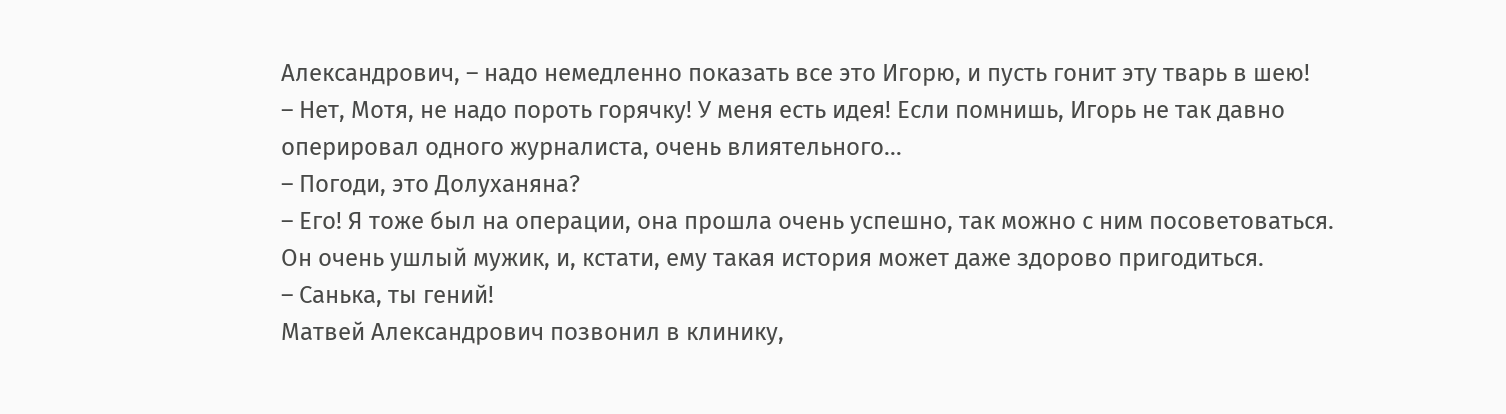Александрович, – надо немедленно показать все это Игорю, и пусть гонит эту тварь в шею!
– Нет, Мотя, не надо пороть горячку! У меня есть идея! Если помнишь, Игорь не так давно оперировал одного журналиста, очень влиятельного…
– Погоди, это Долуханяна?
– Его! Я тоже был на операции, она прошла очень успешно, так можно с ним посоветоваться. Он очень ушлый мужик, и, кстати, ему такая история может даже здорово пригодиться.
– Санька, ты гений!
Матвей Александрович позвонил в клинику,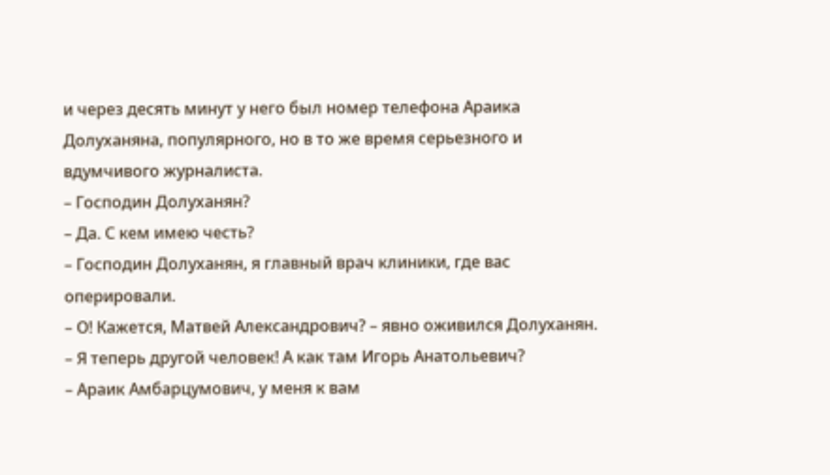и через десять минут у него был номер телефона Араика Долуханяна, популярного, но в то же время серьезного и вдумчивого журналиста.
– Господин Долуханян?
– Да. С кем имею честь?
– Господин Долуханян, я главный врач клиники, где вас оперировали.
– О! Кажется, Матвей Александрович? – явно оживился Долуханян. – Я теперь другой человек! А как там Игорь Анатольевич?
– Араик Амбарцумович, у меня к вам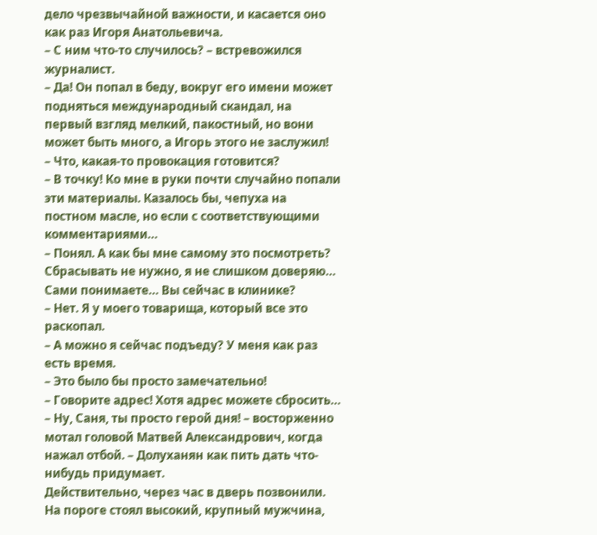дело чрезвычайной важности, и касается оно как раз Игоря Анатольевича.
– С ним что-то случилось? – встревожился журналист.
– Да! Он попал в беду, вокруг его имени может подняться международный скандал, на первый взгляд мелкий, пакостный, но вони может быть много, а Игорь этого не заслужил!
– Что, какая-то провокация готовится?
– В точку! Ко мне в руки почти случайно попали эти материалы. Казалось бы, чепуха на постном масле, но если с соответствующими комментариями…
– Понял. А как бы мне самому это посмотреть? Сбрасывать не нужно, я не слишком доверяю… Сами понимаете… Вы сейчас в клинике?
– Нет. Я у моего товарища, который все это раскопал.
– А можно я сейчас подъеду? У меня как раз есть время.
– Это было бы просто замечательно!
– Говорите адрес! Хотя адрес можете сбросить…
– Ну, Саня, ты просто герой дня! – восторженно мотал головой Матвей Александрович, когда нажал отбой. – Долуханян как пить дать что-нибудь придумает.
Действительно, через час в дверь позвонили. На пороге стоял высокий, крупный мужчина,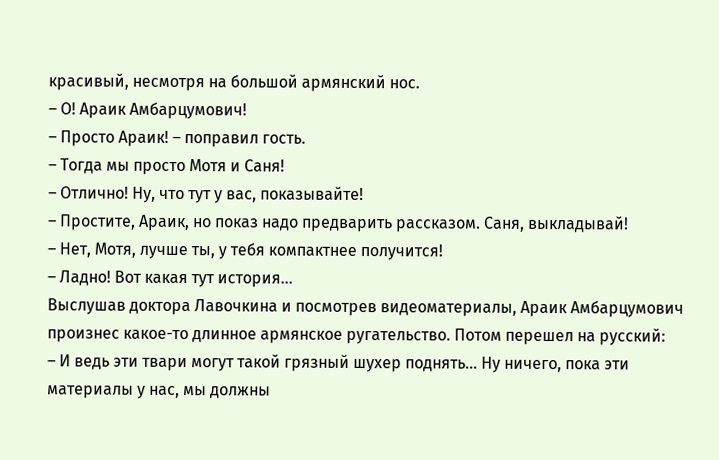красивый, несмотря на большой армянский нос.
– О! Араик Амбарцумович!
– Просто Араик! – поправил гость.
– Тогда мы просто Мотя и Саня!
– Отлично! Ну, что тут у вас, показывайте!
– Простите, Араик, но показ надо предварить рассказом. Саня, выкладывай!
– Нет, Мотя, лучше ты, у тебя компактнее получится!
– Ладно! Вот какая тут история…
Выслушав доктора Лавочкина и посмотрев видеоматериалы, Араик Амбарцумович произнес какое-то длинное армянское ругательство. Потом перешел на русский:
– И ведь эти твари могут такой грязный шухер поднять… Ну ничего, пока эти материалы у нас, мы должны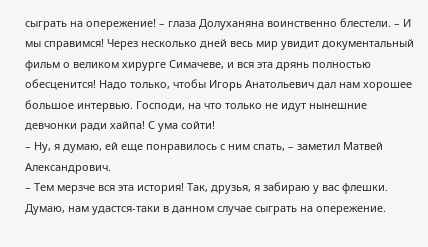сыграть на опережение! – глаза Долуханяна воинственно блестели. – И мы справимся! Через несколько дней весь мир увидит документальный фильм о великом хирурге Симачеве, и вся эта дрянь полностью обесценится! Надо только, чтобы Игорь Анатольевич дал нам хорошее большое интервью. Господи, на что только не идут нынешние девчонки ради хайпа! С ума сойти!
– Ну, я думаю, ей еще понравилось с ним спать, – заметил Матвей Александрович.
– Тем мерзче вся эта история! Так, друзья, я забираю у вас флешки. Думаю, нам удастся-таки в данном случае сыграть на опережение.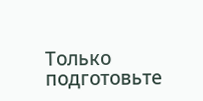Только подготовьте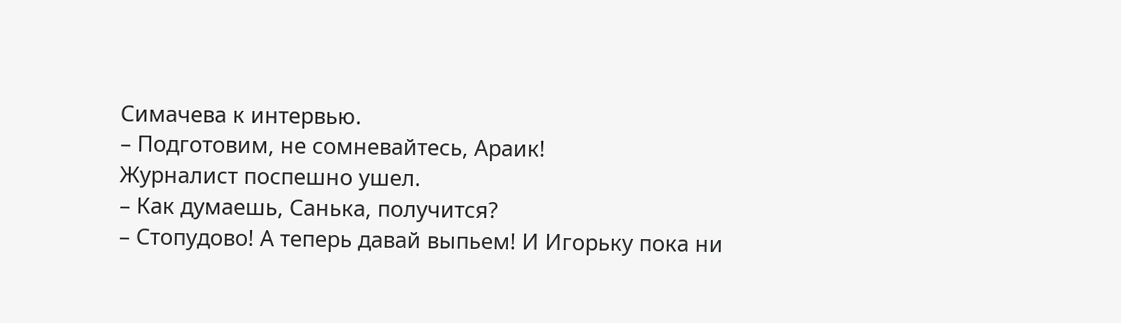Симачева к интервью.
– Подготовим, не сомневайтесь, Араик!
Журналист поспешно ушел.
– Как думаешь, Санька, получится?
– Стопудово! А теперь давай выпьем! И Игорьку пока ни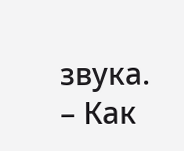звука.
– Как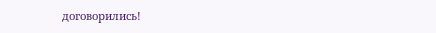договорились!